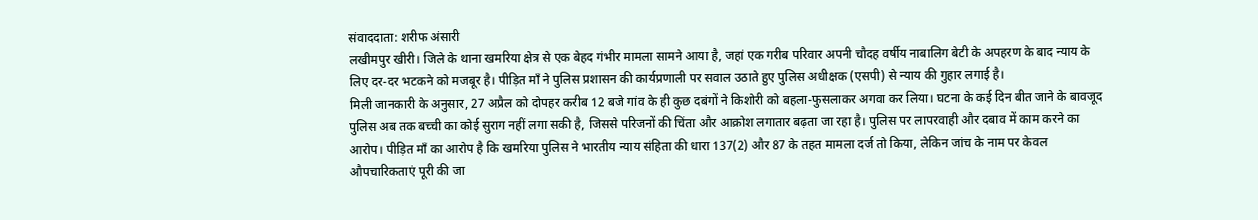संवाददाता: शरीफ अंसारी
लखीमपुर खीरी। जिले के थाना खमरिया क्षेत्र से एक बेहद गंभीर मामला सामने आया है, जहां एक गरीब परिवार अपनी चौदह वर्षीय नाबालिग बेटी के अपहरण के बाद न्याय के लिए दर-दर भटकने को मजबूर है। पीड़ित माँ ने पुलिस प्रशासन की कार्यप्रणाली पर सवाल उठाते हुए पुलिस अधीक्षक (एसपी) से न्याय की गुहार लगाई है।
मिली जानकारी के अनुसार, 27 अप्रैल को दोपहर करीब 12 बजे गांव के ही कुछ दबंगों ने किशोरी को बहला-फुसलाकर अगवा कर लिया। घटना के कई दिन बीत जाने के बावजूद पुलिस अब तक बच्ची का कोई सुराग नहीं लगा सकी है, जिससे परिजनों की चिंता और आक्रोश लगातार बढ़ता जा रहा है। पुलिस पर लापरवाही और दबाव में काम करने का आरोप। पीड़ित माँ का आरोप है कि खमरिया पुलिस ने भारतीय न्याय संहिता की धारा 137(2) और 87 के तहत मामला दर्ज तो किया, लेकिन जांच के नाम पर केवल औपचारिकताएं पूरी की जा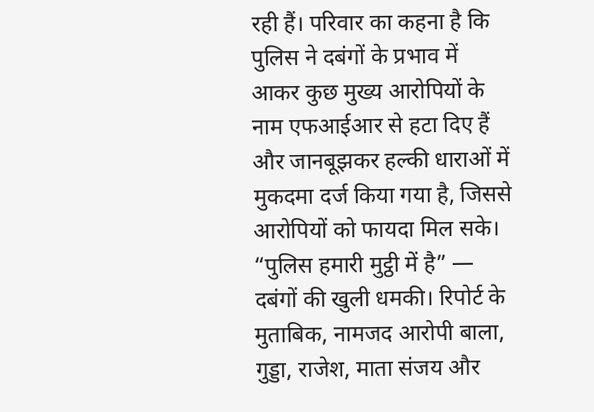रही हैं। परिवार का कहना है कि पुलिस ने दबंगों के प्रभाव में आकर कुछ मुख्य आरोपियों के नाम एफआईआर से हटा दिए हैं और जानबूझकर हल्की धाराओं में मुकदमा दर्ज किया गया है, जिससे आरोपियों को फायदा मिल सके।
“पुलिस हमारी मुट्ठी में है” — दबंगों की खुली धमकी। रिपोर्ट के मुताबिक, नामजद आरोपी बाला, गुड्डा, राजेश, माता संजय और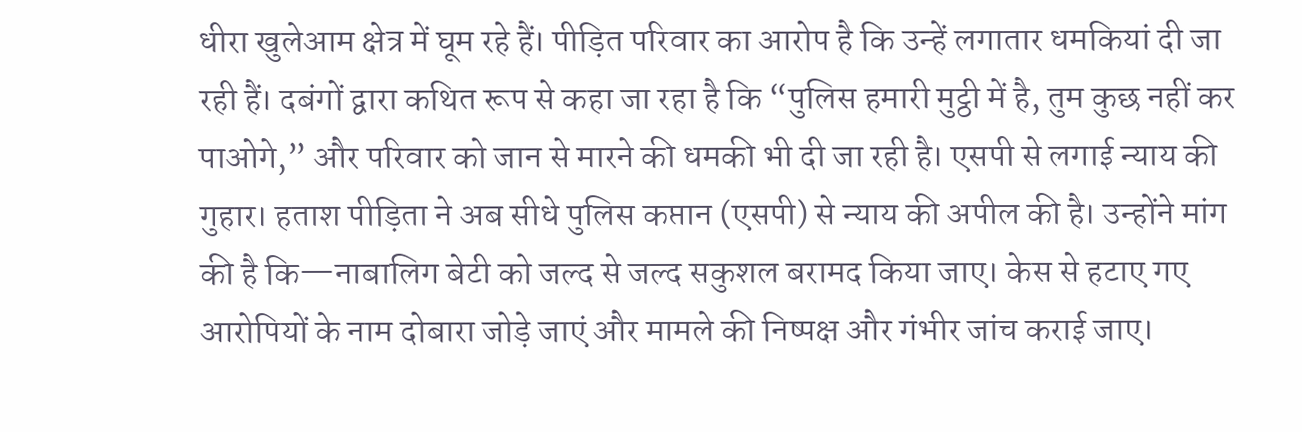धीरा खुलेआम क्षेत्र में घूम रहे हैं। पीड़ित परिवार का आरोप है कि उन्हें लगातार धमकियां दी जा रही हैं। दबंगों द्वारा कथित रूप से कहा जा रहा है कि “पुलिस हमारी मुट्ठी में है, तुम कुछ नहीं कर पाओगे,” और परिवार को जान से मारने की धमकी भी दी जा रही है। एसपी से लगाई न्याय की गुहार। हताश पीड़िता ने अब सीधे पुलिस कप्तान (एसपी) से न्याय की अपील की है। उन्होंने मांग की है कि—नाबालिग बेटी को जल्द से जल्द सकुशल बरामद किया जाए। केस से हटाए गए आरोपियों के नाम दोबारा जोड़े जाएं और मामले की निष्पक्ष और गंभीर जांच कराई जाए।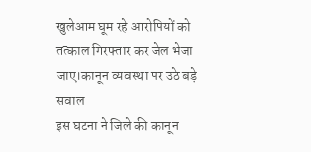खुलेआम घूम रहे आरोपियों को तत्काल गिरफ्तार कर जेल भेजा जाए।कानून व्यवस्था पर उठे बड़े सवाल
इस घटना ने जिले की कानून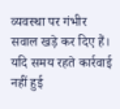व्यवस्था पर गंभीर सवाल खड़े कर दिए हैं। यदि समय रहते कार्रवाई नहीं हुई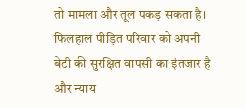तो मामला और तूल पकड़ सकता है। फिलहाल पीड़ित परिवार को अपनी बेटी की सुरक्षित वापसी का इंतजार है और न्याय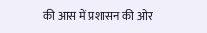की आस में प्रशासन की ओर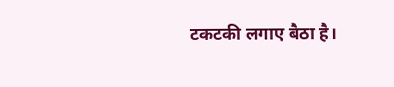टकटकी लगाए बैठा है।